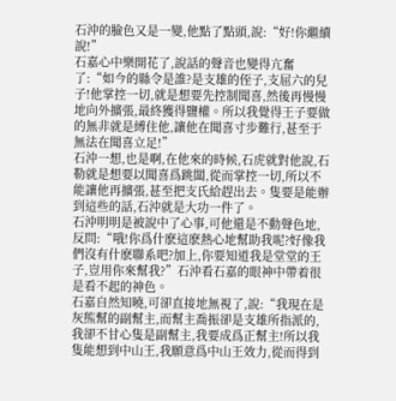石沖的臉色又是一變,他點了點頭,說:“好!你繼續說!”
石嘉心中樂開花了,說話的聲音也變得亢奮了:“如今的縣令是誰?是支雄的侄子,支屈六的兒子!他掌控一切,就是想要先控制聞喜,然後再慢慢地向外擴張,最終獲得鹽權。所以我覺得王子要做的無非就是縛住他,讓他在聞喜寸步難行,甚至于無法在聞喜立足!”
石沖一想,也是啊,在他來的時候,石虎就對他說,石勒就是想要以聞喜爲跳闆,從而掌控一切,所以不能讓他再擴張,甚至把支氏給趕出去。隻要是能辦到這些的話,石沖就是大功一件了。
石沖明明是被說中了心事,可他還是不動聲色地,反問:“哦!你爲什麽這麽熱心地幫助我呢?好像我們沒有什麽聯系吧?加上,你要知道我是堂堂的王子,豈用你來幫我?”石沖看石嘉的眼神中帶着很是看不起的神色。
石嘉自然知曉,可卻直接地無視了,說:“我現在是灰熊幫的副幫主,而幫主喬振卻是支雄所指派的,我卻不甘心隻是副幫主,我要成爲正幫主!所以我隻能想到中山王,我願意爲中山王效力,從而得到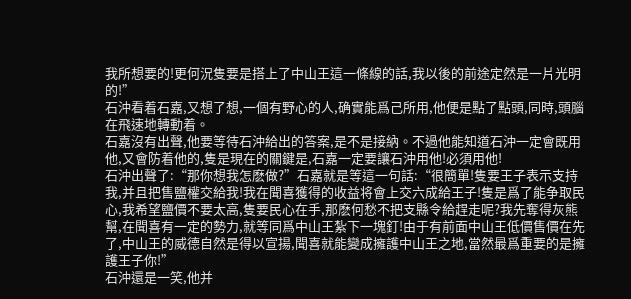我所想要的!更何況隻要是搭上了中山王這一條線的話,我以後的前途定然是一片光明的!”
石沖看着石嘉,又想了想,一個有野心的人,确實能爲己所用,他便是點了點頭,同時,頭腦在飛速地轉動着。
石嘉沒有出聲,他要等待石沖給出的答案,是不是接納。不過他能知道石沖一定會既用他,又會防着他的,隻是現在的關鍵是,石嘉一定要讓石沖用他!必須用他!
石沖出聲了:“那你想我怎麽做?”石嘉就是等這一句話:“很簡單!隻要王子表示支持我,并且把售鹽權交給我!我在聞喜獲得的收益将會上交六成給王子!隻是爲了能争取民心,我希望鹽價不要太高,隻要民心在手,那麽何愁不把支縣令給趕走呢?我先奪得灰熊幫,在聞喜有一定的勢力,就等同爲中山王紮下一塊釘!由于有前面中山王低價售價在先了,中山王的威德自然是得以宣揚,聞喜就能變成擁護中山王之地,當然最爲重要的是擁護王子你!”
石沖還是一笑,他并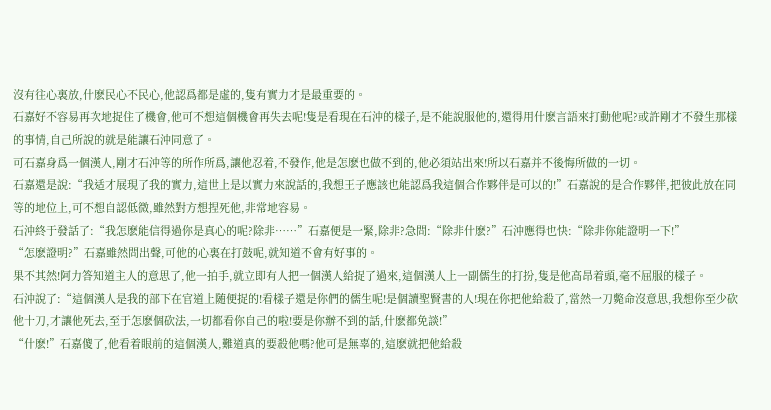沒有往心裏放,什麽民心不民心,他認爲都是虛的,隻有實力才是最重要的。
石嘉好不容易再次地捉住了機會,他可不想這個機會再失去呢!隻是看現在石沖的樣子,是不能說服他的,還得用什麽言語來打動他呢?或許剛才不發生那樣的事情,自己所說的就是能讓石沖同意了。
可石嘉身爲一個漢人,剛才石沖等的所作所爲,讓他忍着,不發作,他是怎麽也做不到的,他必須站出來!所以石嘉并不後悔所做的一切。
石嘉還是說:“我适才展現了我的實力,這世上是以實力來說話的,我想王子應該也能認爲我這個合作夥伴是可以的!”石嘉說的是合作夥伴,把彼此放在同等的地位上,可不想自認低微,雖然對方想捏死他,非常地容易。
石沖終于發話了:“我怎麽能信得過你是真心的呢?除非……”石嘉便是一緊,除非?急問:“除非什麽?”石沖應得也快:“除非你能證明一下!”
“怎麽證明?”石嘉雖然問出聲,可他的心裏在打鼓呢,就知道不會有好事的。
果不其然!阿力答知道主人的意思了,他一拍手,就立即有人把一個漢人給捉了過來,這個漢人上一副儒生的打扮,隻是他高昂着頭,毫不屈服的樣子。
石沖說了:“這個漢人是我的部下在官道上随便捉的!看樣子還是你們的儒生呢!是個讀聖賢書的人!現在你把他給殺了,當然一刀斃命沒意思,我想你至少砍他十刀,才讓他死去,至于怎麽個砍法,一切都看你自己的啦!要是你辦不到的話,什麽都免談!”
“什麽!”石嘉傻了,他看着眼前的這個漢人,難道真的要殺他嗎?他可是無辜的,這麽就把他給殺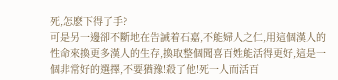死,怎麽下得了手?
可是另一邊卻不斷地在告誡着石嘉,不能婦人之仁,用這個漢人的性命來換更多漢人的生存,換取整個聞喜百姓能活得更好,這是一個非常好的選擇,不要猶豫!殺了他!死一人而活百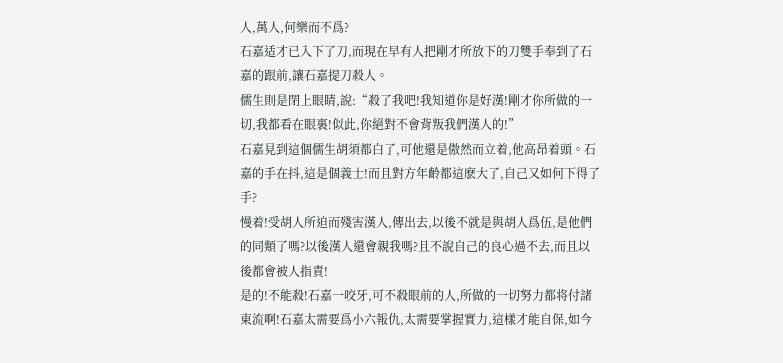人,萬人,何樂而不爲?
石嘉适才已入下了刀,而現在早有人把剛才所放下的刀雙手奉到了石嘉的跟前,讓石嘉提刀殺人。
儒生則是閉上眼睛,說:“殺了我吧!我知道你是好漢!剛才你所做的一切,我都看在眼裏!似此,你絕對不會背叛我們漢人的!”
石嘉見到這個儒生胡須都白了,可他還是傲然而立着,他高昂着頭。石嘉的手在抖,這是個義士!而且對方年齡都這麽大了,自己又如何下得了手?
慢着!受胡人所迫而殘害漢人,傳出去,以後不就是與胡人爲伍,是他們的同類了嗎?以後漢人還會親我嗎?且不說自己的良心過不去,而且以後都會被人指責!
是的!不能殺!石嘉一咬牙,可不殺眼前的人,所做的一切努力都将付諸東流啊!石嘉太需要爲小六報仇,太需要掌握實力,這樣才能自保,如今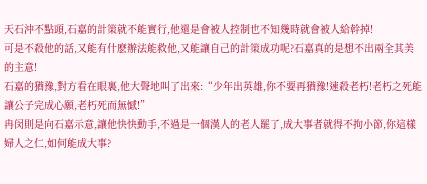天石沖不點頭,石嘉的計策就不能實行,他還是會被人控制也不知幾時就會被人給幹掉!
可是不殺他的話,又能有什麽辦法能救他,又能讓自己的計策成功呢?石嘉真的是想不出兩全其美的主意!
石嘉的猶豫,對方看在眼裏,他大聲地叫了出來:“少年出英雄,你不要再猶豫!速殺老朽!老朽之死能讓公子完成心願,老朽死而無憾!”
冉闵則是向石嘉示意,讓他快快動手,不過是一個漢人的老人罷了,成大事者就得不拘小節,你這樣婦人之仁,如何能成大事?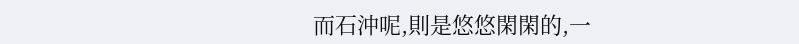而石沖呢,則是悠悠閑閑的,一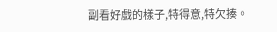副看好戲的樣子,特得意,特欠揍。